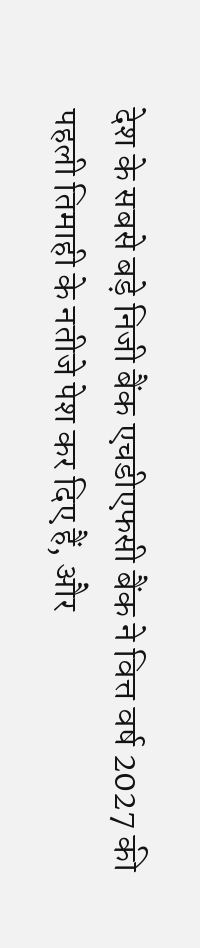देश के सबसे बड़े निजी बैंक एचडीएफसी बैंक ने वित्त वर्ष 2027 की पहली तिमाही के नतीजे पेश कर दिए हैं, और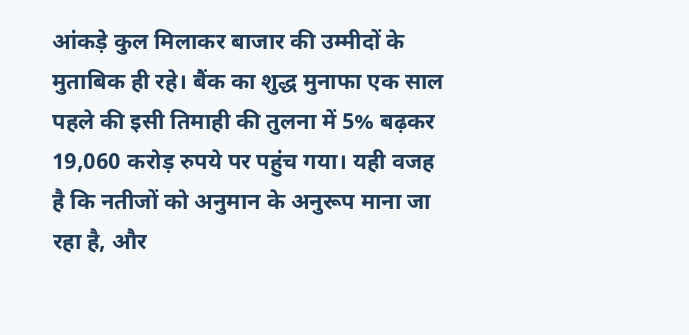आंकड़े कुल मिलाकर बाजार की उम्मीदों के मुताबिक ही रहे। बैंक का शुद्ध मुनाफा एक साल पहले की इसी तिमाही की तुलना में 5% बढ़कर 19,060 करोड़ रुपये पर पहुंच गया। यही वजह है कि नतीजों को अनुमान के अनुरूप माना जा रहा है, और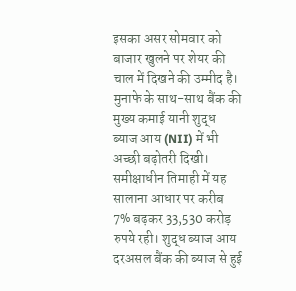इसका असर सोमवार को बाजार खुलने पर शेयर की चाल में दिखने की उम्मीद है।
मुनाफे के साथ-साथ बैंक की मुख्य कमाई यानी शुद्ध ब्याज आय (NII) में भी अच्छी बढ़ोतरी दिखी। समीक्षाधीन तिमाही में यह सालाना आधार पर करीब 7% बढ़कर 33,530 करोड़ रुपये रही। शुद्ध ब्याज आय दरअसल बैंक की ब्याज से हुई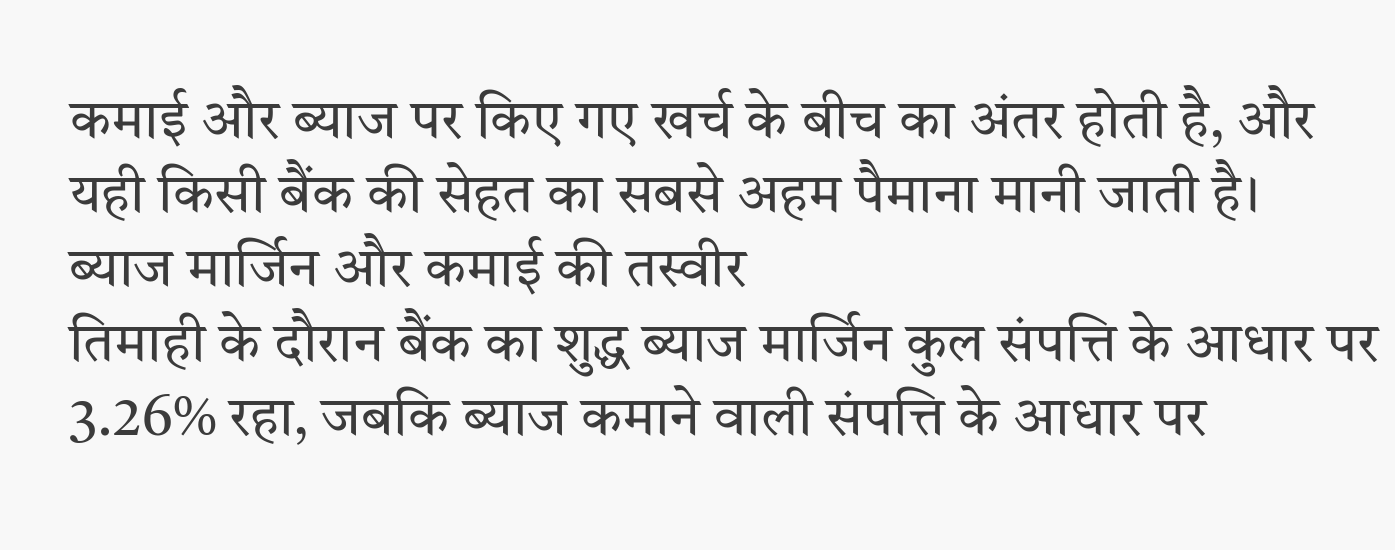कमाई और ब्याज पर किए गए खर्च के बीच का अंतर होती है, और यही किसी बैंक की सेहत का सबसे अहम पैमाना मानी जाती है।
ब्याज मार्जिन और कमाई की तस्वीर
तिमाही के दौरान बैंक का शुद्ध ब्याज मार्जिन कुल संपत्ति के आधार पर 3.26% रहा, जबकि ब्याज कमाने वाली संपत्ति के आधार पर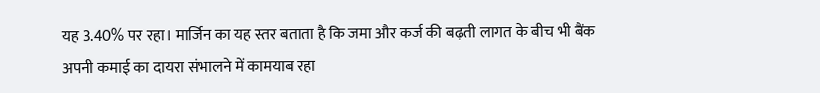यह 3.40% पर रहा। मार्जिन का यह स्तर बताता है कि जमा और कर्ज की बढ़ती लागत के बीच भी बैंक अपनी कमाई का दायरा संभालने में कामयाब रहा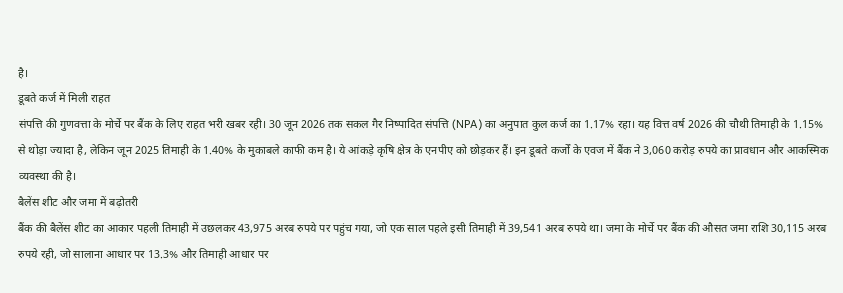है।
डूबते कर्ज में मिली राहत
संपत्ति की गुणवत्ता के मोर्चे पर बैंक के लिए राहत भरी खबर रही। 30 जून 2026 तक सकल गैर निष्पादित संपत्ति (NPA) का अनुपात कुल कर्ज का 1.17% रहा। यह वित्त वर्ष 2026 की चौथी तिमाही के 1.15% से थोड़ा ज्यादा है, लेकिन जून 2025 तिमाही के 1.40% के मुकाबले काफी कम है। ये आंकड़े कृषि क्षेत्र के एनपीए को छोड़कर हैं। इन डूबते कर्जों के एवज में बैंक ने 3,060 करोड़ रुपये का प्रावधान और आकस्मिक व्यवस्था की है।
बैलेंस शीट और जमा में बढ़ोतरी
बैंक की बैलेंस शीट का आकार पहली तिमाही में उछलकर 43,975 अरब रुपये पर पहुंच गया, जो एक साल पहले इसी तिमाही में 39,541 अरब रुपये था। जमा के मोर्चे पर बैंक की औसत जमा राशि 30,115 अरब रुपये रही, जो सालाना आधार पर 13.3% और तिमाही आधार पर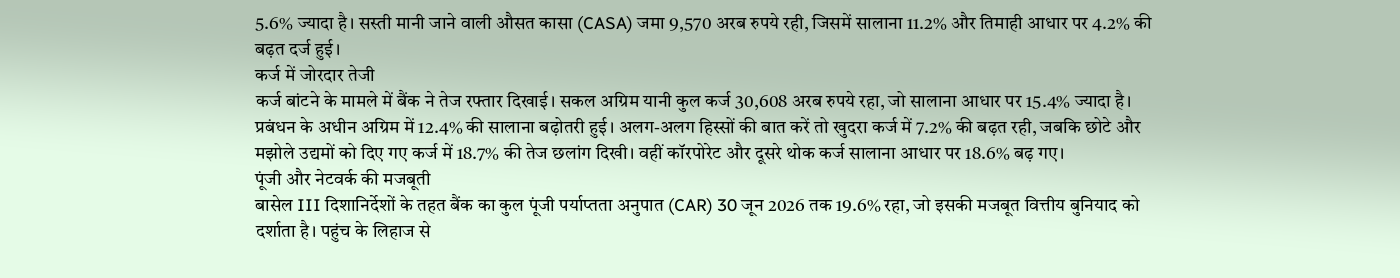5.6% ज्यादा है। सस्ती मानी जाने वाली औसत कासा (CASA) जमा 9,570 अरब रुपये रही, जिसमें सालाना 11.2% और तिमाही आधार पर 4.2% की बढ़त दर्ज हुई।
कर्ज में जोरदार तेजी
कर्ज बांटने के मामले में बैंक ने तेज रफ्तार दिखाई। सकल अग्रिम यानी कुल कर्ज 30,608 अरब रुपये रहा, जो सालाना आधार पर 15.4% ज्यादा है। प्रबंधन के अधीन अग्रिम में 12.4% की सालाना बढ़ोतरी हुई। अलग-अलग हिस्सों की बात करें तो खुदरा कर्ज में 7.2% की बढ़त रही, जबकि छोटे और मझोले उद्यमों को दिए गए कर्ज में 18.7% की तेज छलांग दिखी। वहीं कॉरपोरेट और दूसरे थोक कर्ज सालाना आधार पर 18.6% बढ़ गए।
पूंजी और नेटवर्क की मजबूती
बासेल III दिशानिर्देशों के तहत बैंक का कुल पूंजी पर्याप्तता अनुपात (CAR) 30 जून 2026 तक 19.6% रहा, जो इसकी मजबूत वित्तीय बुनियाद को दर्शाता है। पहुंच के लिहाज से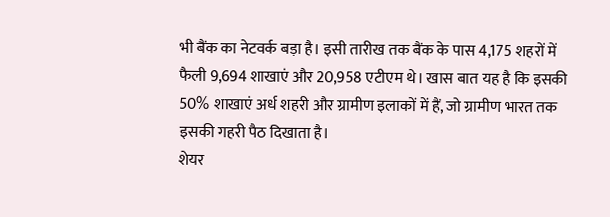भी बैंक का नेटवर्क बड़ा है। इसी तारीख तक बैंक के पास 4,175 शहरों में फैली 9,694 शाखाएं और 20,958 एटीएम थे। खास बात यह है कि इसकी 50% शाखाएं अर्ध शहरी और ग्रामीण इलाकों में हैं, जो ग्रामीण भारत तक इसकी गहरी पैठ दिखाता है।
शेयर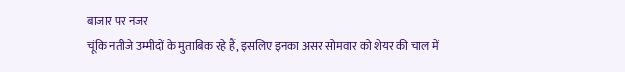बाजार पर नजर
चूंकि नतीजे उम्मीदों के मुताबिक रहे हैं, इसलिए इनका असर सोमवार को शेयर की चाल में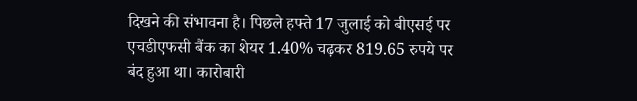दिखने की संभावना है। पिछले हफ्ते 17 जुलाई को बीएसई पर एचडीएफसी बैंक का शेयर 1.40% चढ़कर 819.65 रुपये पर बंद हुआ था। कारोबारी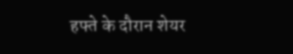हफ्ते के दौरान शेयर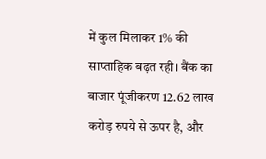में कुल मिलाकर 1% की साप्ताहिक बढ़त रही। बैंक का बाजार पूंजीकरण 12.62 लाख करोड़ रुपये से ऊपर है, और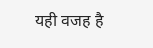यही वजह है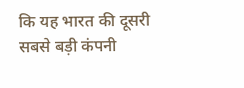कि यह भारत की दूसरी सबसे बड़ी कंपनी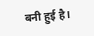बनी हुई है।